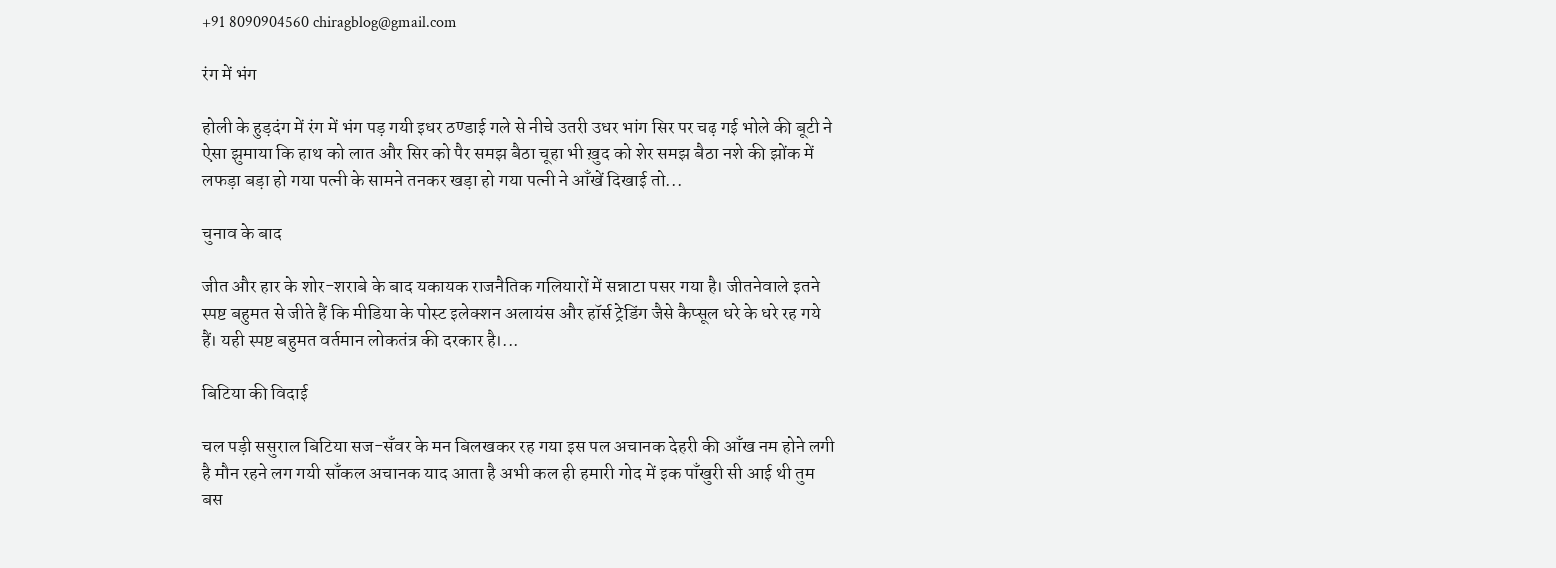+91 8090904560 chiragblog@gmail.com

रंग में भंग

होली के हुड़दंग में रंग में भंग पड़ गयी इधर ठण्डाई गले से नीचे उतरी उधर भांग सिर पर चढ़ गई भोले की बूटी ने ऐसा झुमाया कि हाथ को लात और सिर को पैर समझ बैठा चूहा भी ख़ुद को शेर समझ बैठा नशे की झोंक में लफड़ा बड़ा हो गया पत्नी के सामने तनकर खड़ा हो गया पत्नी ने आँखें दिखाई तो...

चुनाव के बाद

जीत और हार के शोर-शराबे के बाद यकायक राजनैतिक गलियारों में सन्नाटा पसर गया है। जीतनेवाले इतने स्पष्ट बहुमत से जीते हैं कि मीडिया के पोस्ट इलेक्शन अलायंस और हॉर्स ट्रेडिंग जैसे कैप्सूल धरे के धरे रह गये हैं। यही स्पष्ट बहुमत वर्तमान लोकतंत्र की दरकार है।...

बिटिया की विदाई

चल पड़ी ससुराल बिटिया सज-सँवर के मन बिलखकर रह गया इस पल अचानक देहरी की आँख नम होने लगी है मौन रहने लग गयी साँकल अचानक याद आता है अभी कल ही हमारी गोद में इक पाँखुरी सी आई थी तुम बस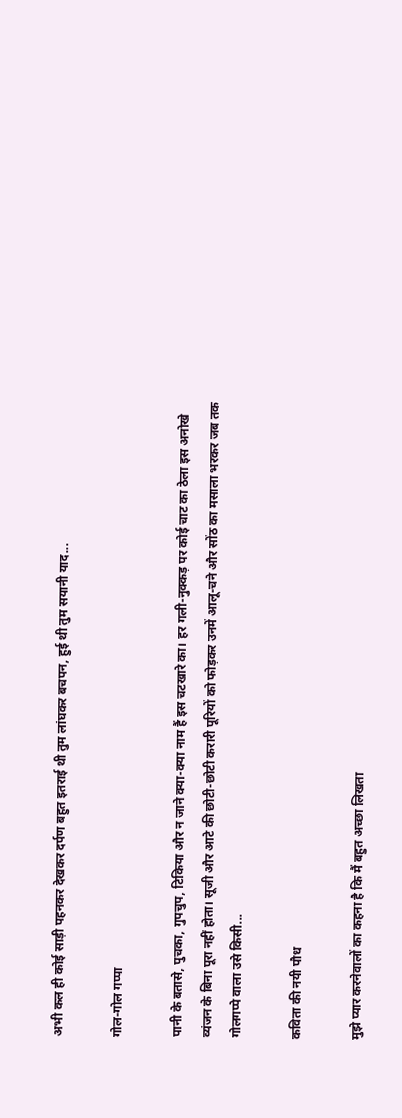अभी कल ही कोई साड़ी पहनकर देखकर दर्पण बहुत इतराई थी तुम लांघकर बचपन, हुई थी तुम सयानी याद...

गोल-गोल गप्पा

पानी के बतासे, पुचका, गुपचुप, टिकिया और न जाने क्या-क्या नाम हैं इस चटखारे का। हर गली-नुक्कड़ पर कोई चाट का ठेला इस अनोखे व्यंजन के बिना पूरा नहीं होता। सूजी और आटे की छोटी-छोटी करारी पूरियों को फोड़कर उनमें आलू-चने और सोंठ का मसाला भरकर जब तक गोलगप्पे वाला उसे किसी...

कविता की नयी पौध

मुझे प्यार करनेवालों का कहना है कि मैं बहुत अच्छा लिखता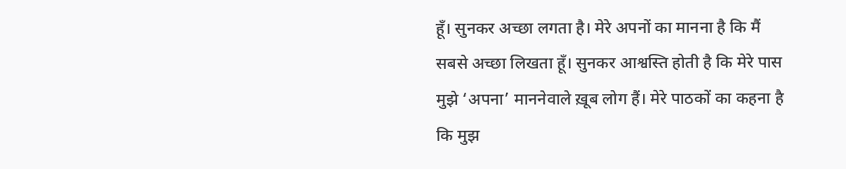हूँ। सुनकर अच्छा लगता है। मेरे अपनों का मानना है कि मैं सबसे अच्छा लिखता हूँ। सुनकर आश्वस्ति होती है कि मेरे पास मुझे ‘अपना’ माननेवाले ख़ूब लोग हैं। मेरे पाठकों का कहना है कि मुझ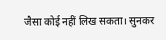जैसा कोई नहीं लिख सकता। सुनकर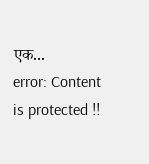एक...
error: Content is protected !!